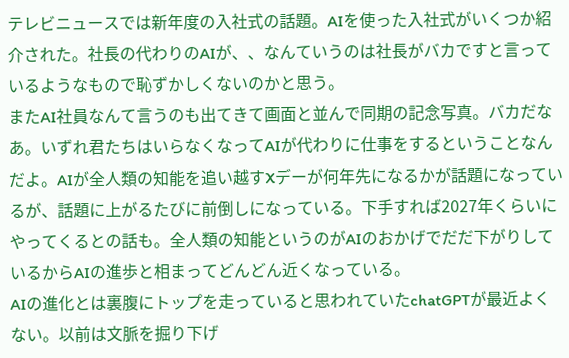テレビニュースでは新年度の入社式の話題。AIを使った入社式がいくつか紹介された。社長の代わりのAIが、、なんていうのは社長がバカですと言っているようなもので恥ずかしくないのかと思う。
またAI社員なんて言うのも出てきて画面と並んで同期の記念写真。バカだなあ。いずれ君たちはいらなくなってAIが代わりに仕事をするということなんだよ。AIが全人類の知能を追い越すXデーが何年先になるかが話題になっているが、話題に上がるたびに前倒しになっている。下手すれば2027年くらいにやってくるとの話も。全人類の知能というのがAIのおかげでだだ下がりしているからAIの進歩と相まってどんどん近くなっている。
AIの進化とは裏腹にトップを走っていると思われていたchatGPTが最近よくない。以前は文脈を掘り下げ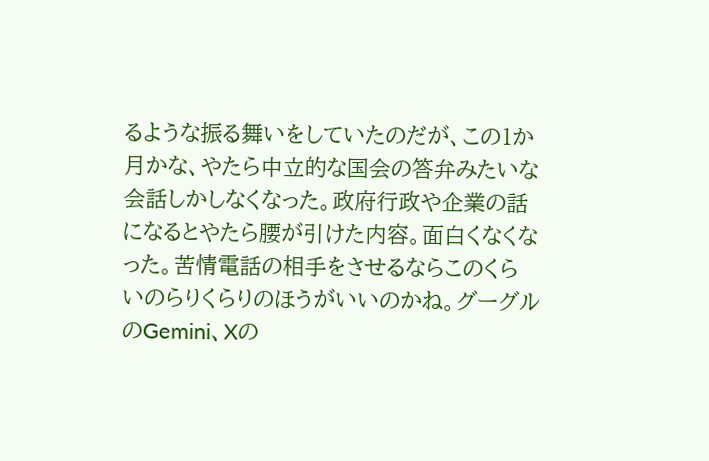るような振る舞いをしていたのだが、この1か月かな、やたら中立的な国会の答弁みたいな会話しかしなくなった。政府行政や企業の話になるとやたら腰が引けた内容。面白くなくなった。苦情電話の相手をさせるならこのくらいのらりくらりのほうがいいのかね。グーグルのGemini、Xの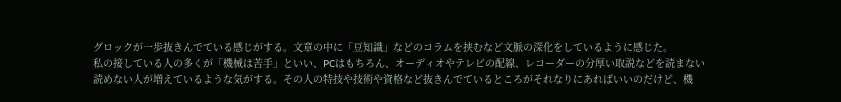グロックが一歩抜きんでている感じがする。文章の中に「豆知識」などのコラムを挟むなど文脈の深化をしているように感じた。
私の接している人の多くが「機械は苦手」といい、PCはもちろん、オーディオやテレビの配線、レコーダーの分厚い取説などを読まない読めない人が増えているような気がする。その人の特技や技術や資格など抜きんでているところがそれなりにあればいいのだけど、機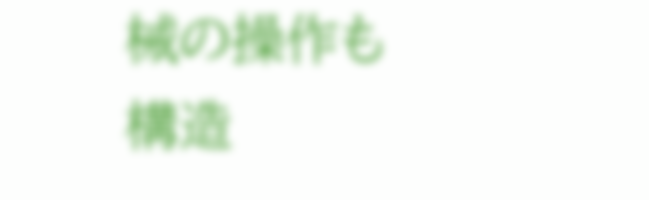械の操作も構造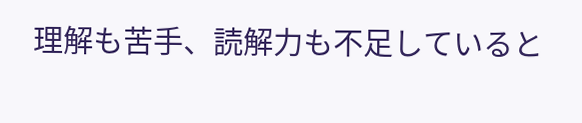理解も苦手、読解力も不足していると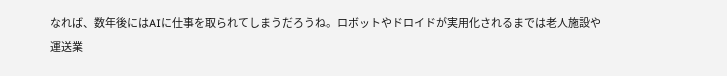なれば、数年後にはAIに仕事を取られてしまうだろうね。ロボットやドロイドが実用化されるまでは老人施設や運送業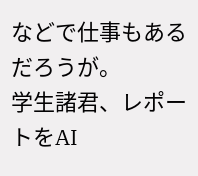などで仕事もあるだろうが。
学生諸君、レポートをAI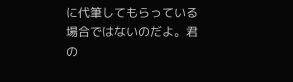に代筆してもらっている場合ではないのだよ。君の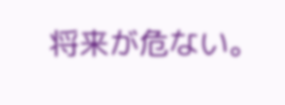将来が危ない。